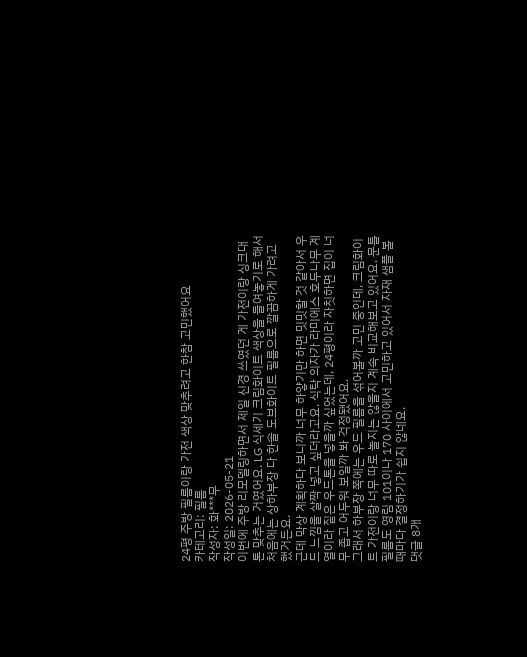24평 주방 필름이랑 가전 색상 맞추려고 한참 고민했어요
카테고리: 필름
작성자: 화***무
작성일: 2026-05-21
이번에 주방 리모델링하면서 제일 신경 쓰였던 게 가전이랑 싱크대 톤 맞추는 거였어요. LG 식세기 크림화이트 색상을 들여놓기로 해서 처음에는 상하부장 다 한솔 도브화이트 필름으로 깔끔하게 가려고 했거든요.
근데 막상 계획하다 보니까 너무 하얗기만 하면 밋밋할 것 같아서 우드 느낌을 살짝 넣고 싶더라고요. 식탁 의자가 라미에스 호두나무 계열이라 짙은 우드톤을 넣을까 싶었는데, 24평이라 자칫하면 집이 너무 좁고 어두워 보일까 봐 걱정됐어요.
그래서 하부장 쪽에는 우드 필름을 섞어볼까 고민 중인데, 크림화이트 가전이랑 너무 따로 놀지는 않을지 계속 비교해보고 있어요. 문틀 필름도 영림 101이나 170 사이에서 고민하고 있어서 자재 샘플 볼 때마다 결정하기가 쉽지 않네요.
댓글 8개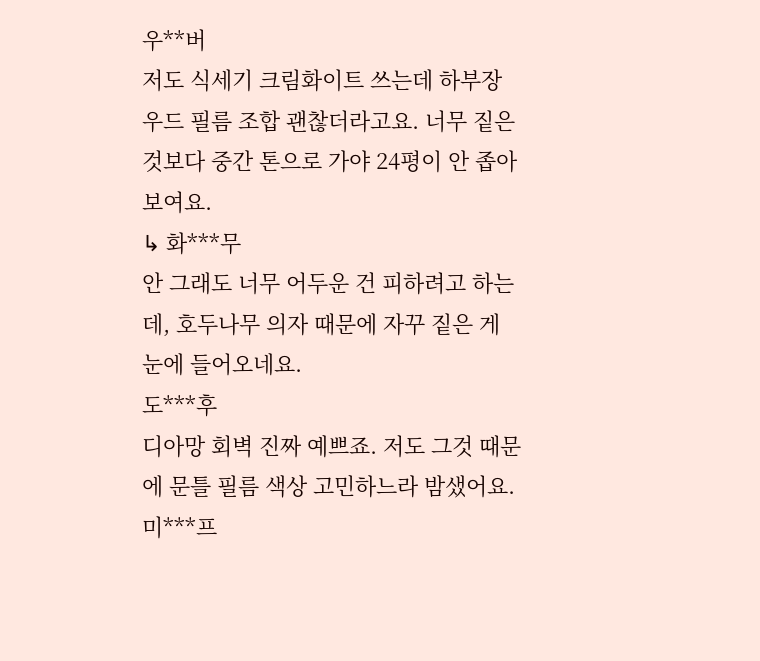우**버
저도 식세기 크림화이트 쓰는데 하부장 우드 필름 조합 괜찮더라고요. 너무 짙은 것보다 중간 톤으로 가야 24평이 안 좁아 보여요.
↳ 화***무
안 그래도 너무 어두운 건 피하려고 하는데, 호두나무 의자 때문에 자꾸 짙은 게 눈에 들어오네요.
도***후
디아망 회벽 진짜 예쁘죠. 저도 그것 때문에 문틀 필름 색상 고민하느라 밤샜어요.
미***프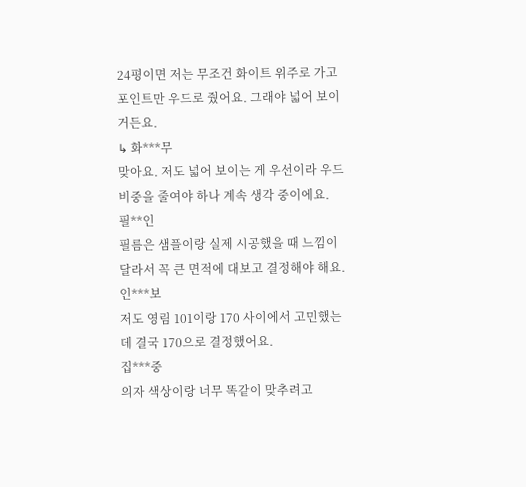24평이면 저는 무조건 화이트 위주로 가고 포인트만 우드로 줬어요. 그래야 넓어 보이거든요.
↳ 화***무
맞아요. 저도 넓어 보이는 게 우선이라 우드 비중을 줄여야 하나 계속 생각 중이에요.
필**인
필름은 샘플이랑 실제 시공했을 때 느낌이 달라서 꼭 큰 면적에 대보고 결정해야 해요.
인***보
저도 영림 101이랑 170 사이에서 고민했는데 결국 170으로 결정했어요.
집***중
의자 색상이랑 너무 똑같이 맞추려고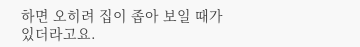하면 오히려 집이 좁아 보일 때가 있더라고요.